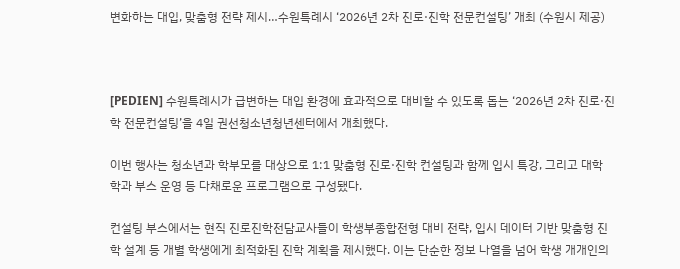변화하는 대입, 맞춤형 전략 제시…수원특례시 ‘2026년 2차 진로·진학 전문컨설팅’ 개최 (수원시 제공)



[PEDIEN] 수원특례시가 급변하는 대입 환경에 효과적으로 대비할 수 있도록 돕는 ‘2026년 2차 진로·진학 전문컨설팅’을 4일 권선청소년청년센터에서 개최했다.

이번 행사는 청소년과 학부모를 대상으로 1:1 맞춤형 진로·진학 컨설팅과 함께 입시 특강, 그리고 대학 학과 부스 운영 등 다채로운 프로그램으로 구성됐다.

컨설팅 부스에서는 현직 진로진학전담교사들이 학생부종합전형 대비 전략, 입시 데이터 기반 맞춤형 진학 설계 등 개별 학생에게 최적화된 진학 계획을 제시했다. 이는 단순한 정보 나열을 넘어 학생 개개인의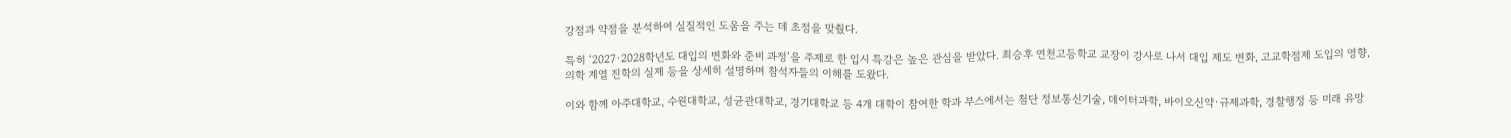강점과 약점을 분석하여 실질적인 도움을 주는 데 초점을 맞췄다.

특히 ‘2027·2028학년도 대입의 변화와 준비 과정’을 주제로 한 입시 특강은 높은 관심을 받았다. 최승후 연천고등학교 교장이 강사로 나서 대입 제도 변화, 고교학점제 도입의 영향, 의학 계열 진학의 실제 등을 상세히 설명하며 참석자들의 이해를 도왔다.

이와 함께 아주대학교, 수원대학교, 성균관대학교, 경기대학교 등 4개 대학이 참여한 학과 부스에서는 첨단 정보통신기술, 데이터과학, 바이오신약·규제과학, 경찰행정 등 미래 유망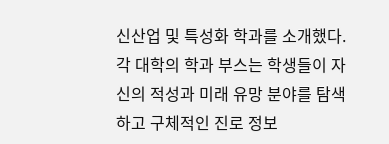신산업 및 특성화 학과를 소개했다. 각 대학의 학과 부스는 학생들이 자신의 적성과 미래 유망 분야를 탐색하고 구체적인 진로 정보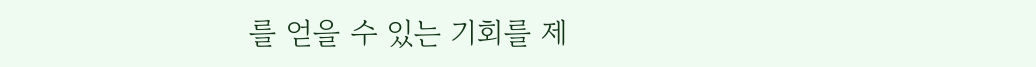를 얻을 수 있는 기회를 제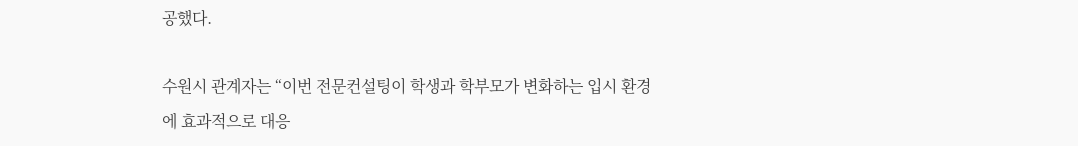공했다.

수원시 관계자는 “이번 전문컨설팅이 학생과 학부모가 변화하는 입시 환경에 효과적으로 대응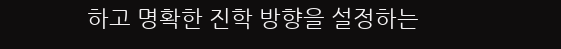하고 명확한 진학 방향을 설정하는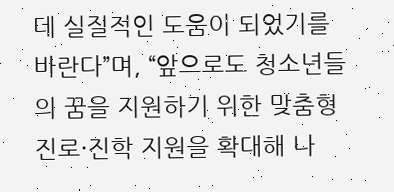데 실질적인 도움이 되었기를 바란다”며, “앞으로도 청소년들의 꿈을 지원하기 위한 맞춤형 진로·진학 지원을 확대해 나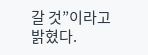갈 것”이라고 밝혔다.